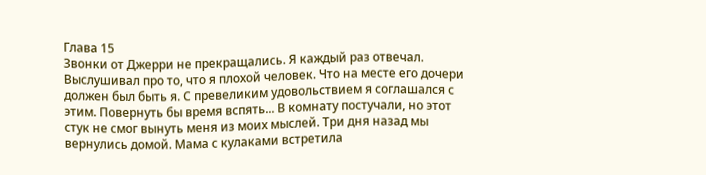Глава 15
Звонки от Джерри не прекращались. Я каждый раз отвечал. Выслушивал про то, что я плохой человек. Что на месте его дочери должен был быть я. С превеликим удовольствием я соглашался с этим. Повернуть бы время вспять... В комнату постучали, но этот стук не смог вынуть меня из моих мыслей. Три дня назад мы вернулись домой. Мама с кулаками встретила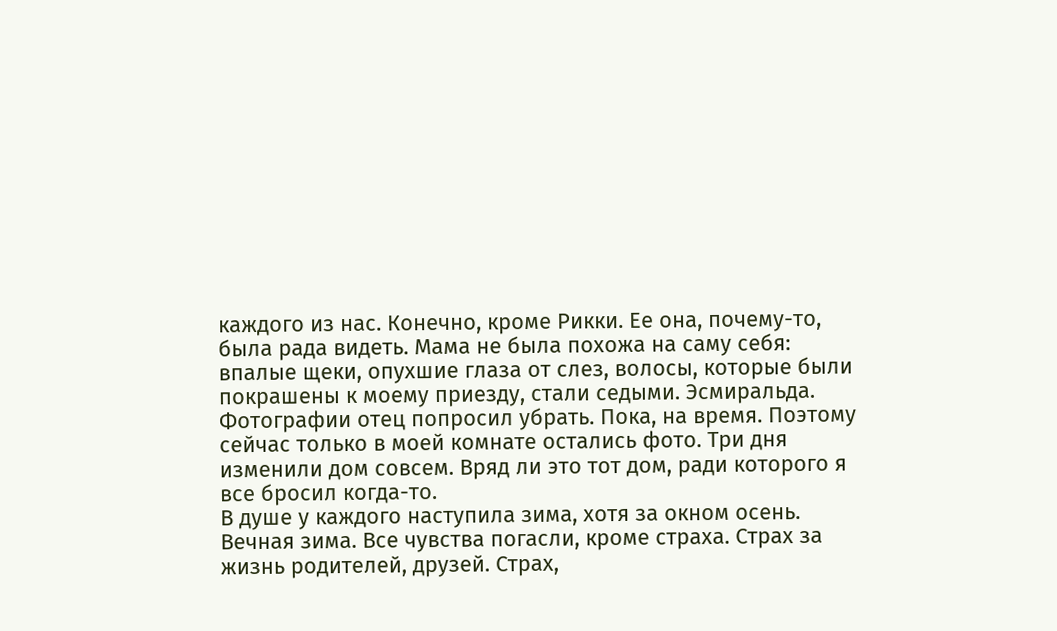каждого из нас. Конечно, кроме Рикки. Ее она, почему-то, была рада видеть. Мама не была похожа на саму себя: впалые щеки, опухшие глаза от слез, волосы, которые были покрашены к моему приезду, стали седыми. Эсмиральда. Фотографии отец попросил убрать. Пока, на время. Поэтому сейчас только в моей комнате остались фото. Три дня изменили дом совсем. Вряд ли это тот дом, ради которого я все бросил когда-то.
В душе у каждого наступила зима, хотя за окном осень. Вечная зима. Все чувства погасли, кроме страха. Страх за жизнь родителей, друзей. Страх,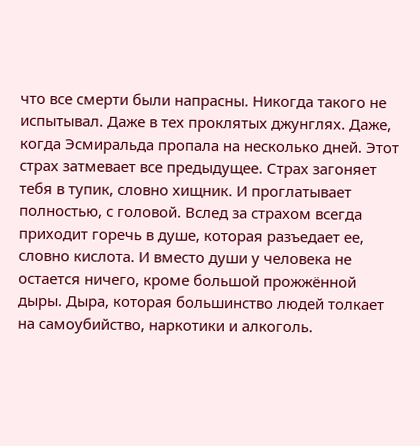что все смерти были напрасны. Никогда такого не испытывал. Даже в тех проклятых джунглях. Даже, когда Эсмиральда пропала на несколько дней. Этот страх затмевает все предыдущее. Страх загоняет тебя в тупик, словно хищник. И проглатывает полностью, с головой. Вслед за страхом всегда приходит горечь в душе, которая разъедает ее, словно кислота. И вместо души у человека не остается ничего, кроме большой прожжённой дыры. Дыра, которая большинство людей толкает на самоубийство, наркотики и алкоголь.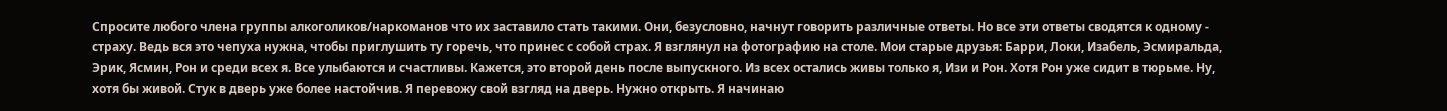Спросите любого члена группы алкоголиков/наркоманов что их заставило стать такими. Они, безусловно, начнут говорить различные ответы. Но все эти ответы сводятся к одному - страху. Ведь вся это чепуха нужна, чтобы приглушить ту горечь, что принес с собой страх. Я взглянул на фотографию на столе. Мои старые друзья: Барри, Локи, Изабель, Эсмиральда, Эрик, Ясмин, Рон и среди всех я. Все улыбаются и счастливы. Кажется, это второй день после выпускного. Из всех остались живы только я, Изи и Рон. Хотя Рон уже сидит в тюрьме. Ну, хотя бы живой. Стук в дверь уже более настойчив. Я перевожу свой взгляд на дверь. Нужно открыть. Я начинаю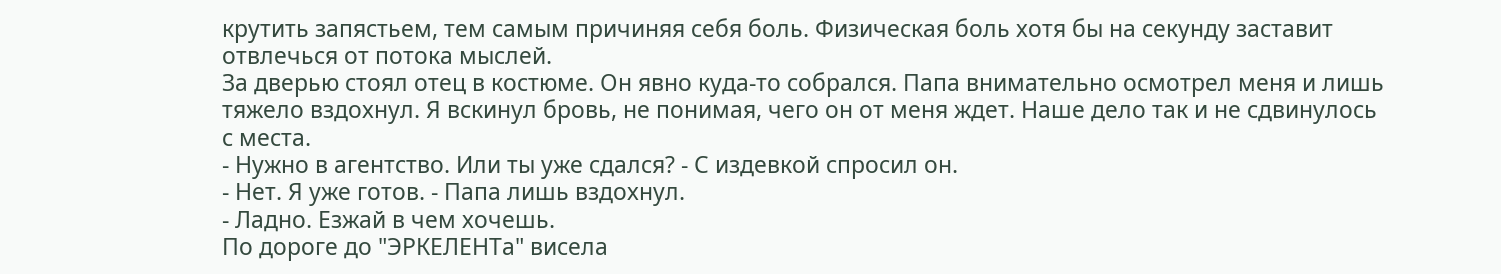крутить запястьем, тем самым причиняя себя боль. Физическая боль хотя бы на секунду заставит отвлечься от потока мыслей.
За дверью стоял отец в костюме. Он явно куда-то собрался. Папа внимательно осмотрел меня и лишь тяжело вздохнул. Я вскинул бровь, не понимая, чего он от меня ждет. Наше дело так и не сдвинулось с места.
- Нужно в агентство. Или ты уже сдался? - С издевкой спросил он.
- Нет. Я уже готов. - Папа лишь вздохнул.
- Ладно. Езжай в чем хочешь.
По дороге до "ЭРКЕЛЕНТа" висела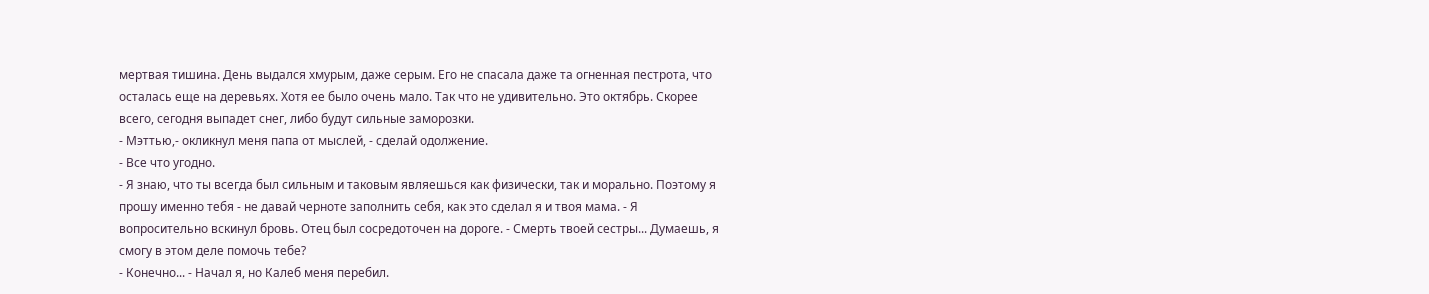мертвая тишина. День выдался хмурым, даже серым. Его не спасала даже та огненная пестрота, что осталась еще на деревьях. Хотя ее было очень мало. Так что не удивительно. Это октябрь. Скорее всего, сегодня выпадет снег, либо будут сильные заморозки.
- Мэттью,- окликнул меня папа от мыслей, - сделай одолжение.
- Все что угодно.
- Я знаю, что ты всегда был сильным и таковым являешься как физически, так и морально. Поэтому я прошу именно тебя - не давай черноте заполнить себя, как это сделал я и твоя мама. - Я вопросительно вскинул бровь. Отец был сосредоточен на дороге. - Смерть твоей сестры... Думаешь, я смогу в этом деле помочь тебе?
- Конечно... - Начал я, но Калеб меня перебил.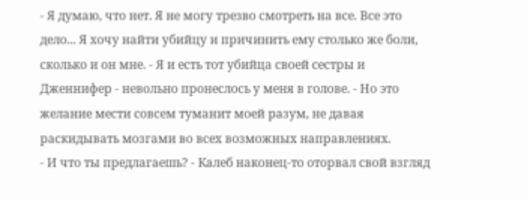- Я думаю, что нет. Я не могу трезво смотреть на все. Все это дело... Я хочу найти убийцу и причинить ему столько же боли, сколько и он мне. - Я и есть тот убийца своей сестры и Дженнифер - невольно пронеслось у меня в голове. - Но это желание мести совсем туманит моей разум, не давая раскидывать мозгами во всех возможных направлениях.
- И что ты предлагаешь? - Калеб наконец-то оторвал свой взгляд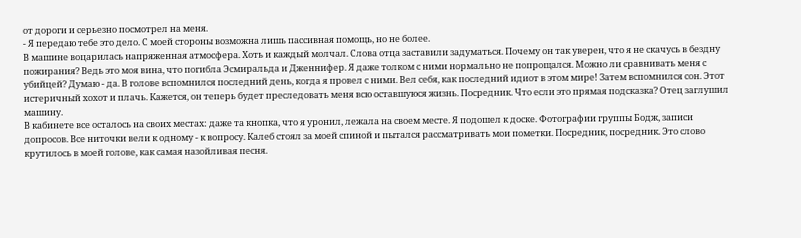от дороги и серьезно посмотрел на меня.
- Я передаю тебе это дело. С моей стороны возможна лишь пассивная помощь, но не более.
В машине воцарилась напряженная атмосфера. Хоть и каждый молчал. Слова отца заставили задуматься. Почему он так уверен, что я не скачусь в бездну пожирания? Ведь это моя вина, что погибла Эсмиральда и Дженнифер. Я даже толком с ними нормально не попрощался. Можно ли сравнивать меня с убийцей? Думаю - да. В голове вспомнился последний день, когда я провел с ними. Вел себя, как последний идиот в этом мире! Затем вспомнился сон. Этот истеричный хохот и плачь. Кажется, он теперь будет преследовать меня всю оставшуюся жизнь. Посредник. Что если это прямая подсказка? Отец заглушил машину.
В кабинете все осталось на своих местах: даже та кнопка, что я уронил, лежала на своем месте. Я подошел к доске. Фотографии группы Бодж, записи допросов. Все ниточки вели к одному - к вопросу. Калеб стоял за моей спиной и пытался рассматривать мои пометки. Посредник, посредник. Это слово крутилось в моей голове, как самая назойливая песня.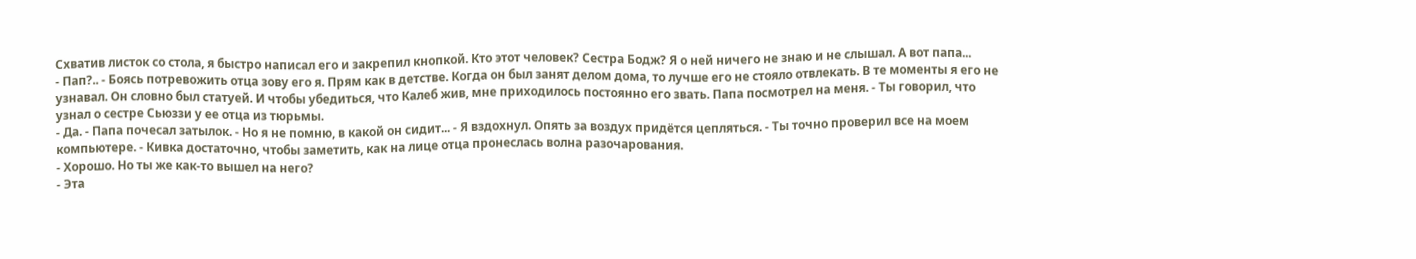Схватив листок со стола, я быстро написал его и закрепил кнопкой. Кто этот человек? Сестра Бодж? Я о ней ничего не знаю и не слышал. А вот папа...
- Пап?.. - Боясь потревожить отца зову его я. Прям как в детстве. Когда он был занят делом дома, то лучше его не стояло отвлекать. В те моменты я его не узнавал. Он словно был статуей. И чтобы убедиться, что Калеб жив, мне приходилось постоянно его звать. Папа посмотрел на меня. - Ты говорил, что узнал о сестре Сьюззи у ее отца из тюрьмы.
- Да. - Папа почесал затылок. - Но я не помню, в какой он сидит... - Я вздохнул. Опять за воздух придётся цепляться. - Ты точно проверил все на моем компьютере. - Кивка достаточно, чтобы заметить, как на лице отца пронеслась волна разочарования.
- Хорошо. Но ты же как-то вышел на него?
- Эта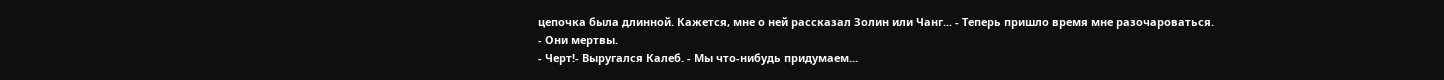цепочка была длинной. Кажется, мне о ней рассказал Золин или Чанг... - Теперь пришло время мне разочароваться.
- Они мертвы.
- Черт!- Выругался Калеб. - Мы что-нибудь придумаем...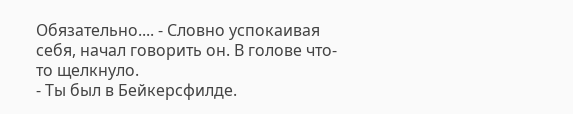Обязательно.... - Словно успокаивая себя, начал говорить он. В голове что-то щелкнуло.
- Ты был в Бейкерсфилде.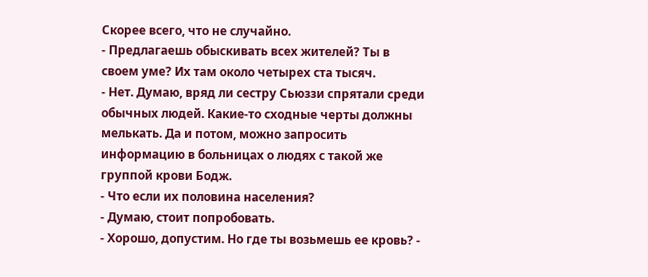Скорее всего, что не случайно.
- Предлагаешь обыскивать всех жителей? Ты в своем уме? Их там около четырех ста тысяч.
- Нет. Думаю, вряд ли сестру Сьюззи спрятали среди обычных людей. Какие-то сходные черты должны мелькать. Да и потом, можно запросить информацию в больницах о людях с такой же группой крови Бодж.
- Что если их половина населения?
- Думаю, стоит попробовать.
- Хорошо, допустим. Но где ты возьмешь ее кровь? -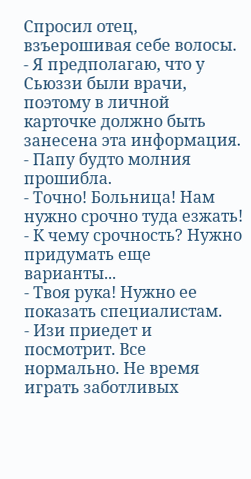Спросил отец, взъерошивая себе волосы.
- Я предполагаю, что у Сьюззи были врачи, поэтому в личной карточке должно быть занесена эта информация. - Папу будто молния прошибла.
- Точно! Больница! Нам нужно срочно туда езжать!
- К чему срочность? Нужно придумать еще варианты...
- Твоя рука! Нужно ее показать специалистам.
- Изи приедет и посмотрит. Все нормально. Не время играть заботливых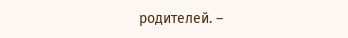родителей. –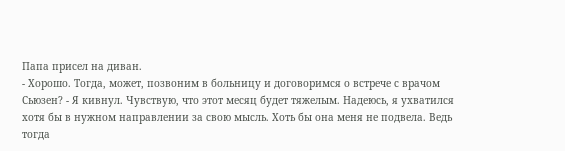Папа присел на диван.
- Хорошо. Тогда, может, позвоним в больницу и договоримся о встрече с врачом Сьюзен? - Я кивнул. Чувствую, что этот месяц будет тяжелым. Надеюсь, я ухватился хотя бы в нужном направлении за свою мысль. Хоть бы она меня не подвела. Ведь тогда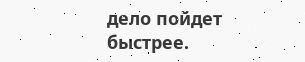дело пойдет быстрее.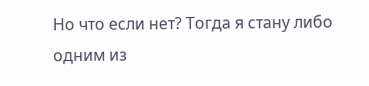Но что если нет? Тогда я стану либо одним из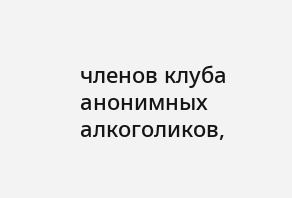членов клуба анонимных алкоголиков,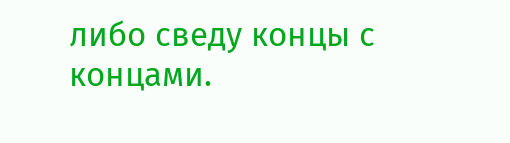либо сведу концы с концами.